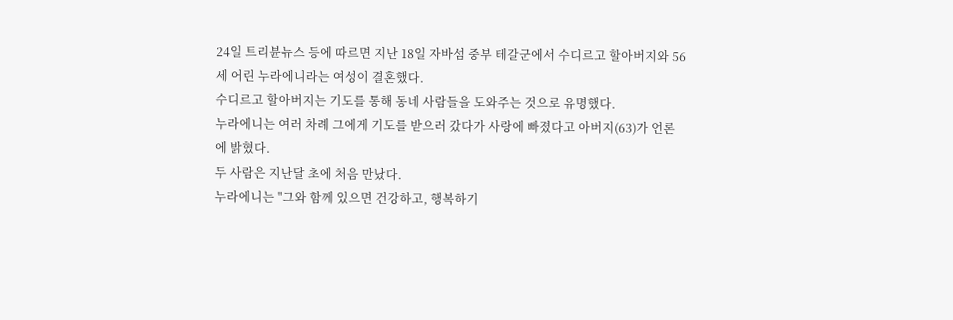24일 트리뷴뉴스 등에 따르면 지난 18일 자바섬 중부 테갈군에서 수디르고 할아버지와 56세 어린 누라에니라는 여성이 결혼했다.
수디르고 할아버지는 기도를 통해 동네 사람들을 도와주는 것으로 유명했다.
누라에니는 여러 차례 그에게 기도를 받으러 갔다가 사랑에 빠졌다고 아버지(63)가 언론에 밝혔다.
두 사람은 지난달 초에 처음 만났다.
누라에니는 "그와 함께 있으면 건강하고, 행복하기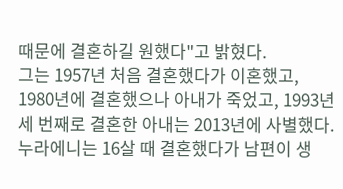때문에 결혼하길 원했다"고 밝혔다.
그는 1957년 처음 결혼했다가 이혼했고, 1980년에 결혼했으나 아내가 죽었고, 1993년 세 번째로 결혼한 아내는 2013년에 사별했다.
누라에니는 16살 때 결혼했다가 남편이 생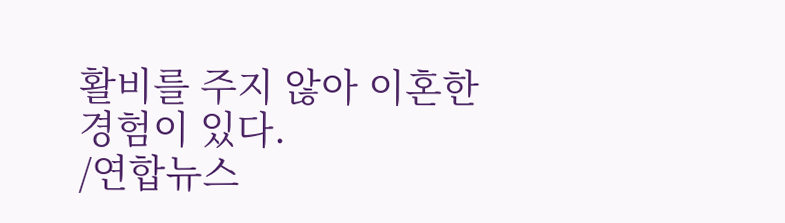활비를 주지 않아 이혼한 경험이 있다.
/연합뉴스